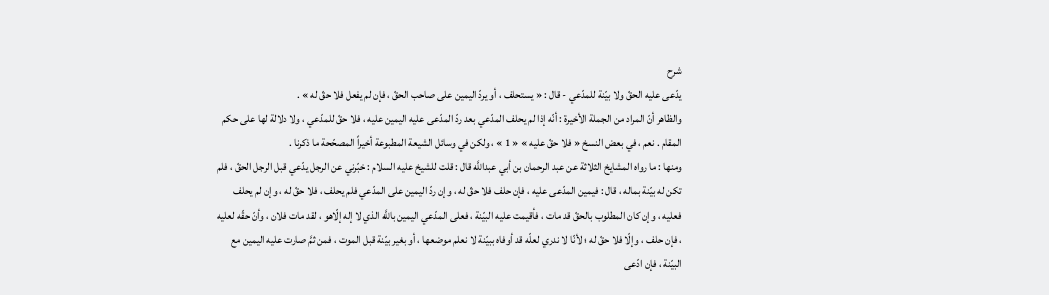شرح
يدّعى عليه الحقّ ولا بيّنة للمدّعي - قال : « يستحلف ، أو يردّ اليمين على صاحب الحقّ ، فإن لم يفعل فلا حقّ له » .
والظاهر أنّ المراد من الجملة الأخيرة : أنّه إذا لم يحلف المدّعي بعد ردّ المدّعى عليه اليمين عليه ، فلا حقّ للمدّعي ، ولا دلالة لها على حكم المقام . نعم ، في بعض النسخ « فلا حقّ عليه » « 1 » ، ولكن في وسائل الشيعة المطبوعة أخيراً المصحّحة ما ذكرنا .
ومنها : ما رواه المشايخ الثلاثة عن عبد الرحمان بن أبي عبداللَّه قال : قلت للشيخ عليه السلام : خبّرني عن الرجل يدّعي قبل الرجل الحقّ ، فلم تكن له بيّنة بماله ، قال : فيمين المدّعى عليه ، فإن حلف فلا حقّ له ، وإن ردّ اليمين على المدّعي فلم يحلف ، فلا حقّ له ، وإن لم يحلف فعليه ، وإن كان المطلوب بالحقّ قد مات ، فأقيمت عليه البيّنة ، فعلى المدّعي اليمين باللَّه الذي لا إله إلّاهو ، لقد مات فلان ، وأنّ حقّه لعليه ، فإن حلف ، وإلّا فلا حقّ له ؛ لأنّا لا ندري لعلّه قد أوفاه ببيّنة لا نعلم موضعها ، أو بغير بيّنة قبل الموت ، فمن ثمَّ صارت عليه اليمين مع البيّنة ، فإن ادّعى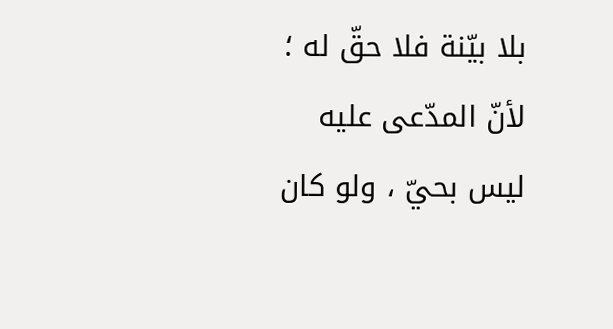بلا بيّنة فلا حقّ له ؛ لأنّ المدّعى عليه ليس بحيّ ، ولو كان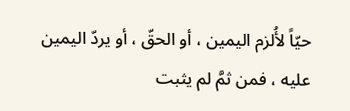حيّاً لأُلزم اليمين ، أو الحقّ ، أو يردّ اليمين عليه ، فمن ثمَّ لم يثبت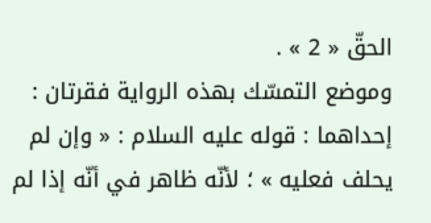الحقّ « 2 » .
وموضع التمسّك بهذه الرواية فقرتان :
إحداهما : قوله عليه السلام : « وإن لم يحلف فعليه » ؛ لأنّه ظاهر في أنّه إذا لم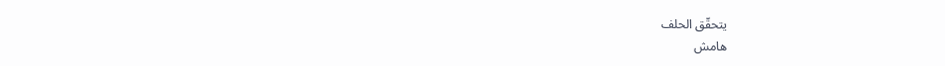يتحقّق الحلف
هامش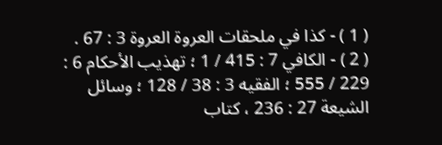( 1 ) - كذا في ملحقات العروة العروة 3 : 67 .
( 2 ) - الكافي 7 : 415 / 1 ؛ تهذيب الأحكام 6 : 229 / 555 ؛ الفقيه 3 : 38 / 128 ؛ وسائل الشيعة 27 : 236 ، كتاب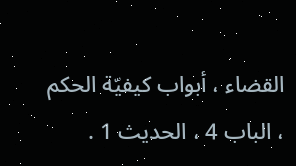القضاء ، أبواب كيفيّة الحكم ، الباب 4 ، الحديث 1 .